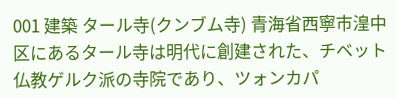001 建築 タール寺(クンブム寺) 青海省西寧市湟中区にあるタール寺は明代に創建された、チベット仏教ゲルク派の寺院であり、ツォンカパ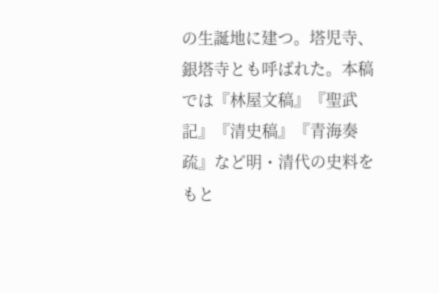の生誕地に建つ。塔児寺、銀塔寺とも呼ばれた。本稿では『林屋文稿』『聖武記』『清史稿』『青海奏疏』など明・清代の史料をもと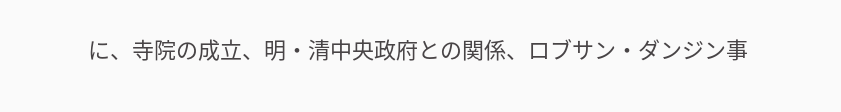に、寺院の成立、明・清中央政府との関係、ロブサン・ダンジン事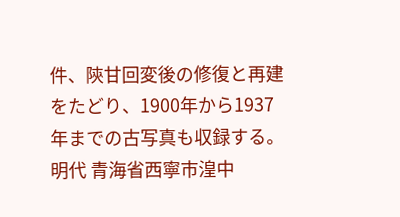件、陝甘回変後の修復と再建をたどり、1900年から1937年までの古写真も収録する。 明代 青海省西寧市湟中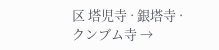区 塔児寺 · 銀塔寺 · クンブム寺 →